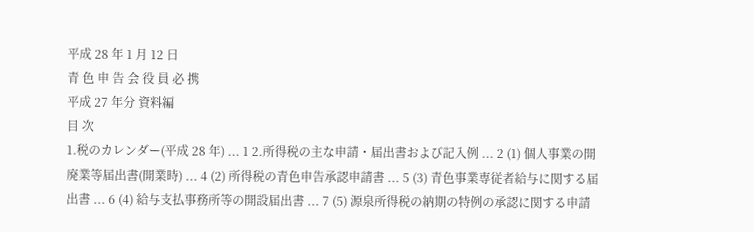平成 28 年 1 月 12 日
青 色 申 告 会 役 員 必 携
平成 27 年分 資料編
目 次
1.税のカレンダー(平成 28 年) ... 1 2.所得税の主な申請・届出書および記入例 ... 2 (1) 個人事業の開廃業等届出書(開業時) ... 4 (2) 所得税の青色申告承認申請書 ... 5 (3) 青色事業専従者給与に関する届出書 ... 6 (4) 給与支払事務所等の開設届出書 ... 7 (5) 源泉所得税の納期の特例の承認に関する申請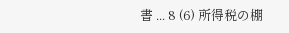書 ... 8 (6) 所得税の棚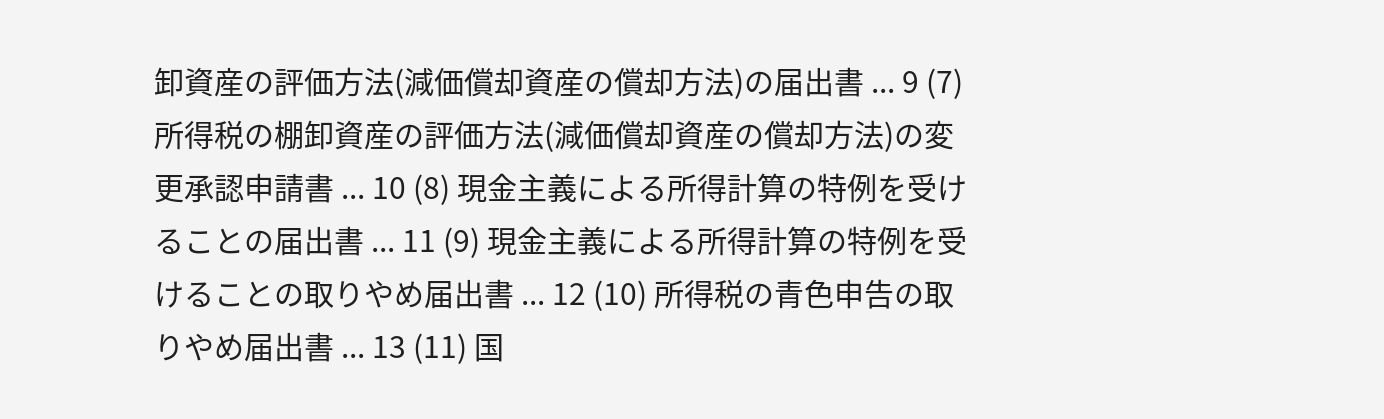卸資産の評価方法(減価償却資産の償却方法)の届出書 ... 9 (7) 所得税の棚卸資産の評価方法(減価償却資産の償却方法)の変更承認申請書 ... 10 (8) 現金主義による所得計算の特例を受けることの届出書 ... 11 (9) 現金主義による所得計算の特例を受けることの取りやめ届出書 ... 12 (10) 所得税の青色申告の取りやめ届出書 ... 13 (11) 国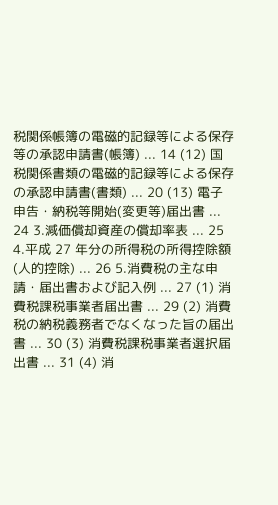税関係帳簿の電磁的記録等による保存等の承認申請書(帳簿) ... 14 (12) 国税関係書類の電磁的記録等による保存の承認申請書(書類) ... 20 (13) 電子申告・納税等開始(変更等)届出書 ... 24 3.減価償却資産の償却率表 ... 25 4.平成 27 年分の所得税の所得控除額(人的控除) ... 26 5.消費税の主な申請・届出書および記入例 ... 27 (1) 消費税課税事業者届出書 ... 29 (2) 消費税の納税義務者でなくなった旨の届出書 ... 30 (3) 消費税課税事業者選択届出書 ... 31 (4) 消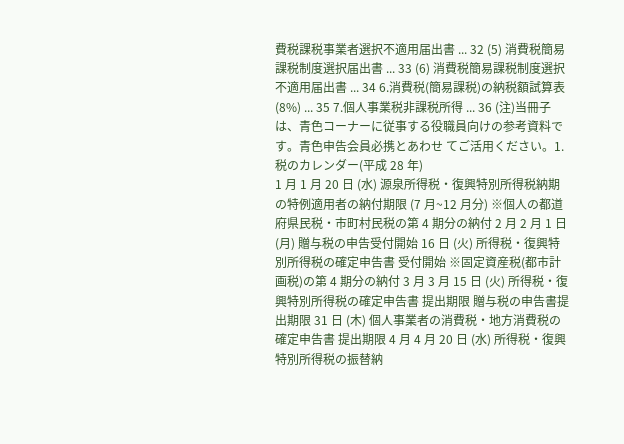費税課税事業者選択不適用届出書 ... 32 (5) 消費税簡易課税制度選択届出書 ... 33 (6) 消費税簡易課税制度選択不適用届出書 ... 34 6.消費税(簡易課税)の納税額試算表(8%) ... 35 7.個人事業税非課税所得 ... 36 (注)当冊子は、青色コーナーに従事する役職員向けの参考資料です。青色申告会員必携とあわせ てご活用ください。1.税のカレンダー(平成 28 年)
1 月 1 月 20 日 (水) 源泉所得税・復興特別所得税納期の特例適用者の納付期限 (7 月~12 月分) ※個人の都道府県民税・市町村民税の第 4 期分の納付 2 月 2 月 1 日 (月) 贈与税の申告受付開始 16 日 (火) 所得税・復興特別所得税の確定申告書 受付開始 ※固定資産税(都市計画税)の第 4 期分の納付 3 月 3 月 15 日 (火) 所得税・復興特別所得税の確定申告書 提出期限 贈与税の申告書提出期限 31 日 (木) 個人事業者の消費税・地方消費税の確定申告書 提出期限 4 月 4 月 20 日 (水) 所得税・復興特別所得税の振替納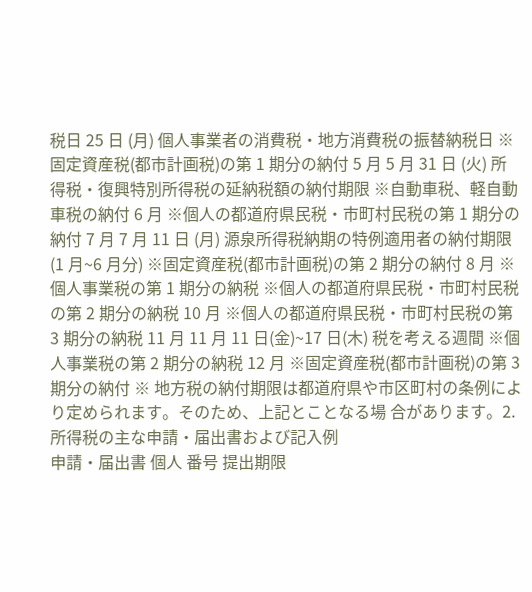税日 25 日 (月) 個人事業者の消費税・地方消費税の振替納税日 ※固定資産税(都市計画税)の第 1 期分の納付 5 月 5 月 31 日 (火) 所得税・復興特別所得税の延納税額の納付期限 ※自動車税、軽自動車税の納付 6 月 ※個人の都道府県民税・市町村民税の第 1 期分の納付 7 月 7 月 11 日 (月) 源泉所得税納期の特例適用者の納付期限(1 月~6 月分) ※固定資産税(都市計画税)の第 2 期分の納付 8 月 ※個人事業税の第 1 期分の納税 ※個人の都道府県民税・市町村民税の第 2 期分の納税 10 月 ※個人の都道府県民税・市町村民税の第 3 期分の納税 11 月 11 月 11 日(金)~17 日(木) 税を考える週間 ※個人事業税の第 2 期分の納税 12 月 ※固定資産税(都市計画税)の第 3 期分の納付 ※ 地方税の納付期限は都道府県や市区町村の条例により定められます。そのため、上記とことなる場 合があります。2.所得税の主な申請・届出書および記入例
申請・届出書 個人 番号 提出期限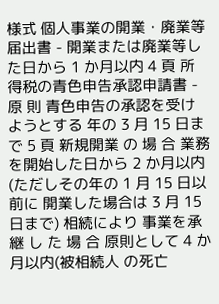様式 個人事業の開業・廃業等届出書 - 開業または廃業等した日から 1 か月以内 4 頁 所得税の青色申告承認申請書 - 原 則 青色申告の承認を受けようとする 年の 3 月 15 日まで 5 頁 新規開業 の 場 合 業務を開始した日から 2 か月以内 (ただしその年の 1 月 15 日以前に 開業した場合は 3 月 15 日まで) 相続により 事業を承継 し た 場 合 原則として 4 か月以内(被相続人 の死亡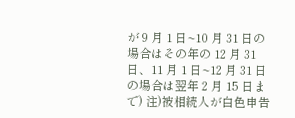が 9 月 1 日~10 月 31 日の 場合はその年の 12 月 31 日、11 月 1 日~12 月 31 日の場合は翌年 2 月 15 日まで) 注)被相続人が白色申告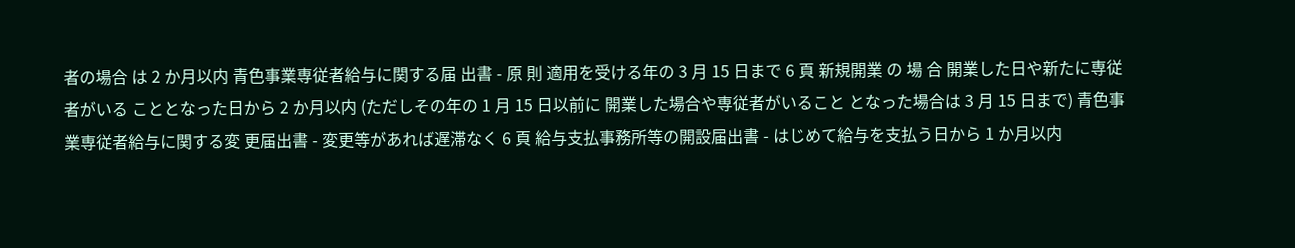者の場合 は 2 か月以内 青色事業専従者給与に関する届 出書 - 原 則 適用を受ける年の 3 月 15 日まで 6 頁 新規開業 の 場 合 開業した日や新たに専従者がいる こととなった日から 2 か月以内 (ただしその年の 1 月 15 日以前に 開業した場合や専従者がいること となった場合は 3 月 15 日まで) 青色事業専従者給与に関する変 更届出書 - 変更等があれば遅滞なく 6 頁 給与支払事務所等の開設届出書 - はじめて給与を支払う日から 1 か月以内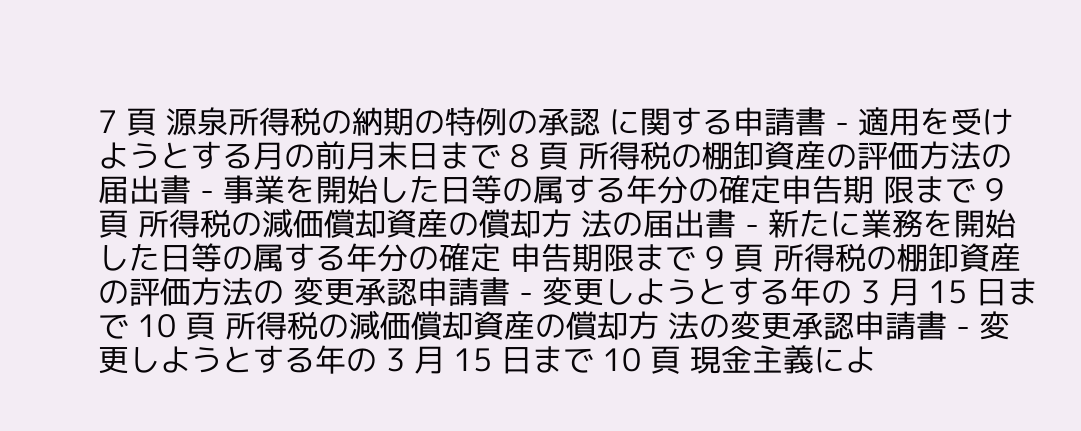7 頁 源泉所得税の納期の特例の承認 に関する申請書 - 適用を受けようとする月の前月末日まで 8 頁 所得税の棚卸資産の評価方法の 届出書 - 事業を開始した日等の属する年分の確定申告期 限まで 9 頁 所得税の減価償却資産の償却方 法の届出書 - 新たに業務を開始した日等の属する年分の確定 申告期限まで 9 頁 所得税の棚卸資産の評価方法の 変更承認申請書 - 変更しようとする年の 3 月 15 日まで 10 頁 所得税の減価償却資産の償却方 法の変更承認申請書 - 変更しようとする年の 3 月 15 日まで 10 頁 現金主義によ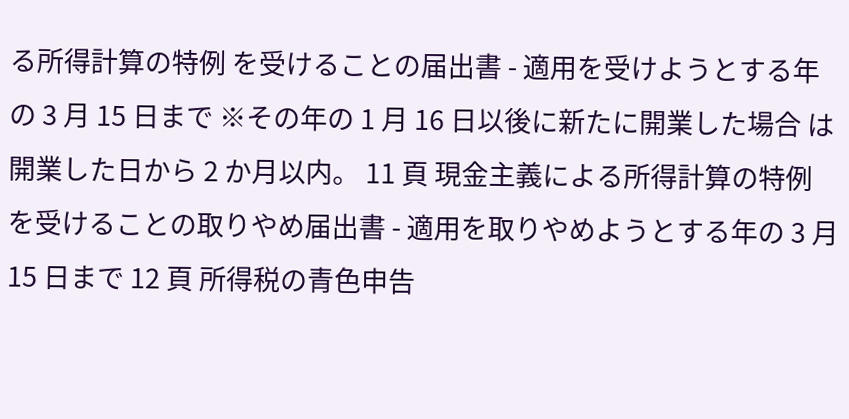る所得計算の特例 を受けることの届出書 - 適用を受けようとする年の 3 月 15 日まで ※その年の 1 月 16 日以後に新たに開業した場合 は開業した日から 2 か月以内。 11 頁 現金主義による所得計算の特例 を受けることの取りやめ届出書 - 適用を取りやめようとする年の 3 月 15 日まで 12 頁 所得税の青色申告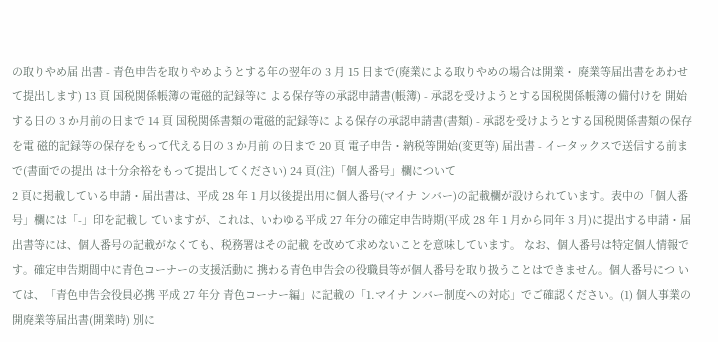の取りやめ届 出書 - 青色申告を取りやめようとする年の翌年の 3 月 15 日まで(廃業による取りやめの場合は開業・ 廃業等届出書をあわせて提出します) 13 頁 国税関係帳簿の電磁的記録等に よる保存等の承認申請書(帳簿) - 承認を受けようとする国税関係帳簿の備付けを 開始する日の 3 か月前の日まで 14 頁 国税関係書類の電磁的記録等に よる保存の承認申請書(書類) - 承認を受けようとする国税関係書類の保存を電 磁的記録等の保存をもって代える日の 3 か月前 の日まで 20 頁 電子申告・納税等開始(変更等) 届出書 - イータックスで送信する前まで(書面での提出 は十分余裕をもって提出してください) 24 頁(注)「個人番号」欄について
2 頁に掲載している申請・届出書は、平成 28 年 1 月以後提出用に個人番号(マイナ ンバー)の記載欄が設けられています。表中の「個人番号」欄には「-」印を記載し ていますが、これは、いわゆる平成 27 年分の確定申告時期(平成 28 年 1 月から同年 3 月)に提出する申請・届出書等には、個人番号の記載がなくても、税務署はその記載 を改めて求めないことを意味しています。 なお、個人番号は特定個人情報です。確定申告期間中に青色コーナーの支援活動に 携わる青色申告会の役職員等が個人番号を取り扱うことはできません。個人番号につ いては、「青色申告会役員必携 平成 27 年分 青色コーナー編」に記載の「1.マイナ ンバー制度への対応」でご確認ください。(1) 個人事業の開廃業等届出書(開業時) 別に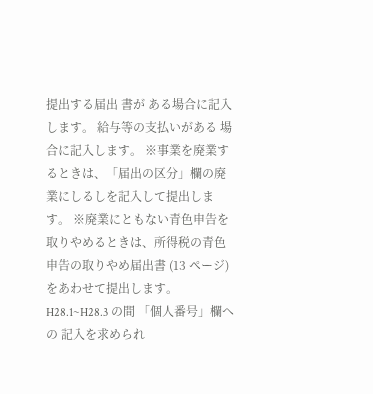提出する届出 書が ある場合に記入します。 給与等の支払いがある 場合に記入します。 ※事業を廃業するときは、「届出の区分」欄の廃業にしるしを記入して提出します。 ※廃業にともない青色申告を取りやめるときは、所得税の青色申告の取りやめ届出書 (13 ページ)をあわせて提出します。 H28.1~H28.3 の間 「個人番号」欄への 記入を求められ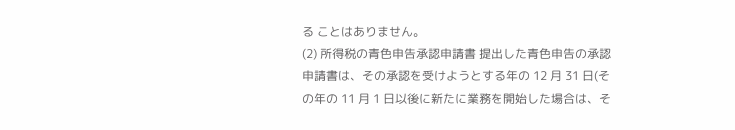る ことはありません。
(2) 所得税の青色申告承認申請書 提出した青色申告の承認申請書は、その承認を受けようとする年の 12 月 31 日(そ の年の 11 月 1 日以後に新たに業務を開始した場合は、そ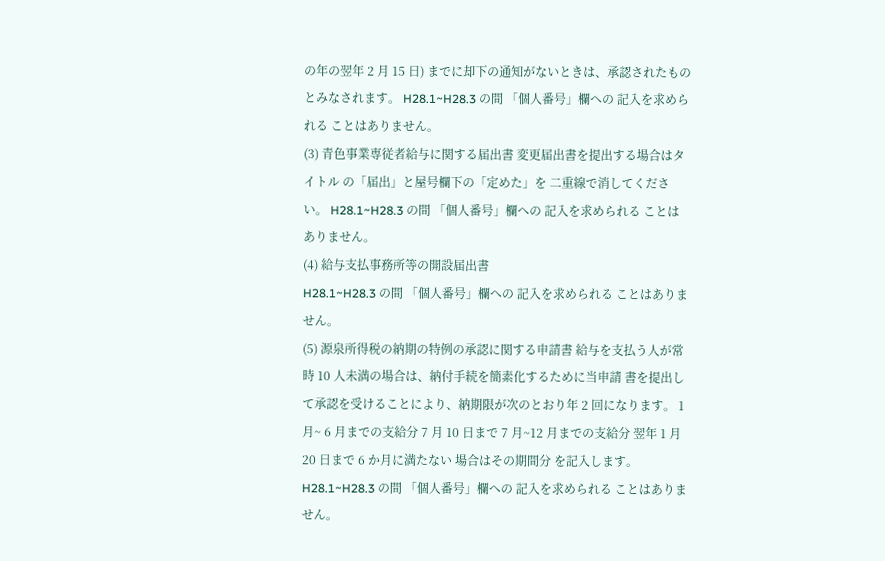の年の翌年 2 月 15 日) までに却下の通知がないときは、承認されたものとみなされます。 H28.1~H28.3 の間 「個人番号」欄への 記入を求められる ことはありません。
(3) 青色事業専従者給与に関する届出書 変更届出書を提出する場合はタイトル の「届出」と屋号欄下の「定めた」を 二重線で消してください。 H28.1~H28.3 の間 「個人番号」欄への 記入を求められる ことはありません。
(4) 給与支払事務所等の開設届出書
H28.1~H28.3 の間 「個人番号」欄への 記入を求められる ことはありません。
(5) 源泉所得税の納期の特例の承認に関する申請書 給与を支払う人が常時 10 人未満の場合は、納付手続を簡素化するために当申請 書を提出して承認を受けることにより、納期限が次のとおり年 2 回になります。 1 月~ 6 月までの支給分 7 月 10 日まで 7 月~12 月までの支給分 翌年 1 月 20 日まで 6 か月に満たない 場合はその期間分 を記入します。 H28.1~H28.3 の間 「個人番号」欄への 記入を求められる ことはありません。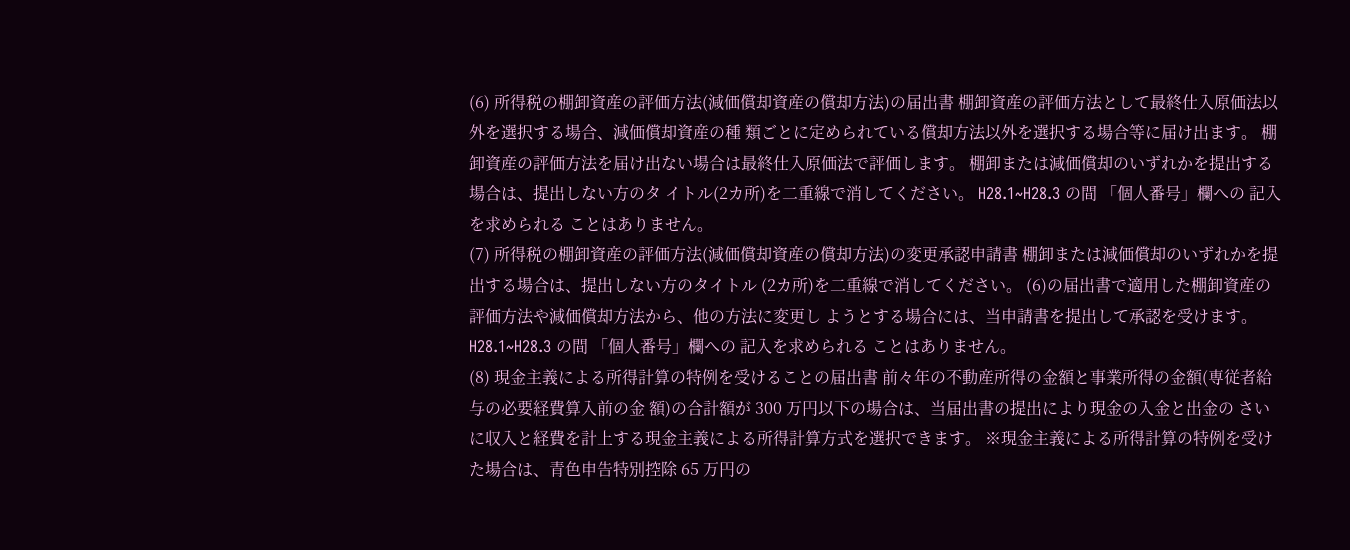(6) 所得税の棚卸資産の評価方法(減価償却資産の償却方法)の届出書 棚卸資産の評価方法として最終仕入原価法以外を選択する場合、減価償却資産の種 類ごとに定められている償却方法以外を選択する場合等に届け出ます。 棚卸資産の評価方法を届け出ない場合は最終仕入原価法で評価します。 棚卸または減価償却のいずれかを提出する場合は、提出しない方のタ イトル(2カ所)を二重線で消してください。 H28.1~H28.3 の間 「個人番号」欄への 記入を求められる ことはありません。
(7) 所得税の棚卸資産の評価方法(減価償却資産の償却方法)の変更承認申請書 棚卸または減価償却のいずれかを提出する場合は、提出しない方のタイトル (2カ所)を二重線で消してください。 (6)の届出書で適用した棚卸資産の評価方法や減価償却方法から、他の方法に変更し ようとする場合には、当申請書を提出して承認を受けます。 H28.1~H28.3 の間 「個人番号」欄への 記入を求められる ことはありません。
(8) 現金主義による所得計算の特例を受けることの届出書 前々年の不動産所得の金額と事業所得の金額(専従者給与の必要経費算入前の金 額)の合計額が 300 万円以下の場合は、当届出書の提出により現金の入金と出金の さいに収入と経費を計上する現金主義による所得計算方式を選択できます。 ※現金主義による所得計算の特例を受けた場合は、青色申告特別控除 65 万円の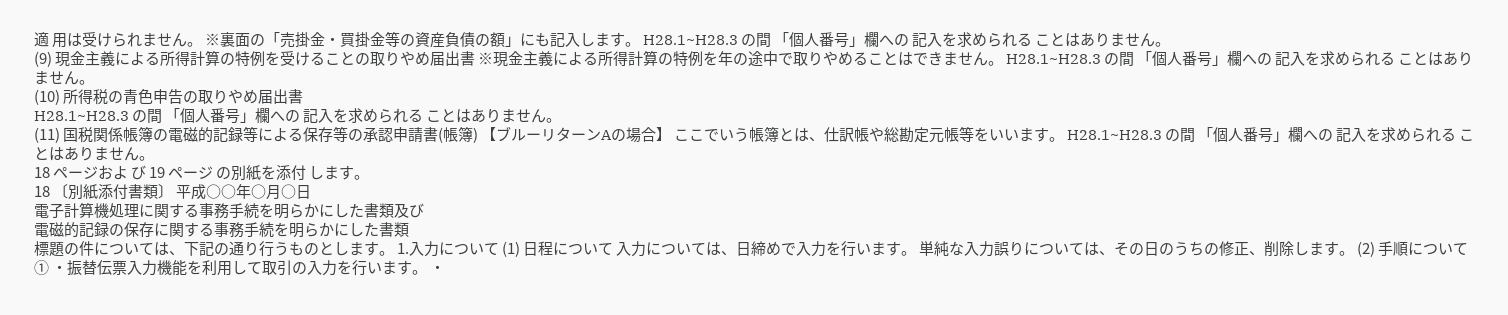適 用は受けられません。 ※裏面の「売掛金・買掛金等の資産負債の額」にも記入します。 H28.1~H28.3 の間 「個人番号」欄への 記入を求められる ことはありません。
(9) 現金主義による所得計算の特例を受けることの取りやめ届出書 ※現金主義による所得計算の特例を年の途中で取りやめることはできません。 H28.1~H28.3 の間 「個人番号」欄への 記入を求められる ことはありません。
(10) 所得税の青色申告の取りやめ届出書
H28.1~H28.3 の間 「個人番号」欄への 記入を求められる ことはありません。
(11) 国税関係帳簿の電磁的記録等による保存等の承認申請書(帳簿) 【ブルーリターンAの場合】 ここでいう帳簿とは、仕訳帳や総勘定元帳等をいいます。 H28.1~H28.3 の間 「個人番号」欄への 記入を求められる ことはありません。
18 ページおよ び 19 ページ の別紙を添付 します。
18 〔別紙添付書類〕 平成○○年○月○日
電子計算機処理に関する事務手続を明らかにした書類及び
電磁的記録の保存に関する事務手続を明らかにした書類
標題の件については、下記の通り行うものとします。 1.入力について (1) 日程について 入力については、日締めで入力を行います。 単純な入力誤りについては、その日のうちの修正、削除します。 (2) 手順について ① ・振替伝票入力機能を利用して取引の入力を行います。 ・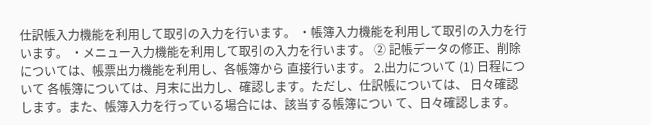仕訳帳入力機能を利用して取引の入力を行います。 ・帳簿入力機能を利用して取引の入力を行います。 ・メニュー入力機能を利用して取引の入力を行います。 ② 記帳データの修正、削除については、帳票出力機能を利用し、各帳簿から 直接行います。 2.出力について (1) 日程について 各帳簿については、月末に出力し、確認します。ただし、仕訳帳については、 日々確認します。また、帳簿入力を行っている場合には、該当する帳簿につい て、日々確認します。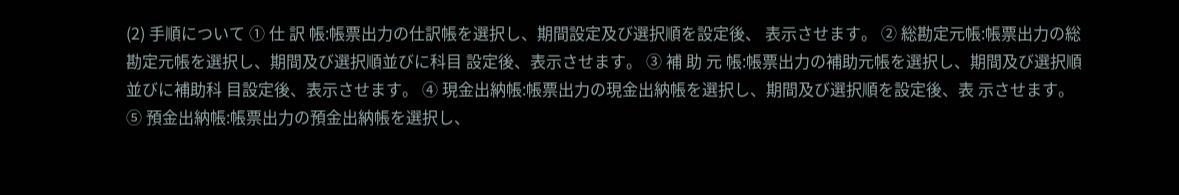(2) 手順について ① 仕 訳 帳:帳票出力の仕訳帳を選択し、期間設定及び選択順を設定後、 表示させます。 ② 総勘定元帳:帳票出力の総勘定元帳を選択し、期間及び選択順並びに科目 設定後、表示させます。 ③ 補 助 元 帳:帳票出力の補助元帳を選択し、期間及び選択順並びに補助科 目設定後、表示させます。 ④ 現金出納帳:帳票出力の現金出納帳を選択し、期間及び選択順を設定後、表 示させます。 ⑤ 預金出納帳:帳票出力の預金出納帳を選択し、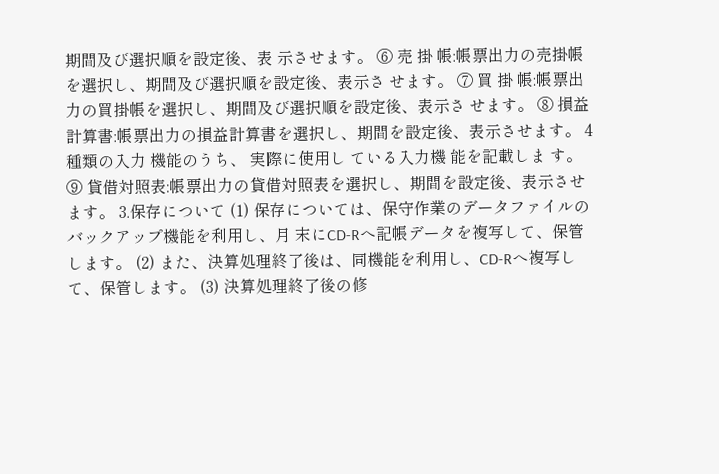期間及び選択順を設定後、表 示させます。 ⑥ 売 掛 帳:帳票出力の売掛帳を選択し、期間及び選択順を設定後、表示さ せます。 ⑦ 買 掛 帳:帳票出力の買掛帳を選択し、期間及び選択順を設定後、表示さ せます。 ⑧ 損益計算書:帳票出力の損益計算書を選択し、期間を設定後、表示させます。 4 種類の入力 機能のうち、 実際に使用し ている入力機 能を記載しま す。⑨ 貸借対照表:帳票出力の貸借対照表を選択し、期間を設定後、表示させます。 3.保存について (1) 保存については、保守作業のデータファイルのバックアップ機能を利用し、月 末にCD-Rへ記帳データを複写して、保管します。 (2) また、決算処理終了後は、同機能を利用し、CD-Rへ複写して、保管します。 (3) 決算処理終了後の修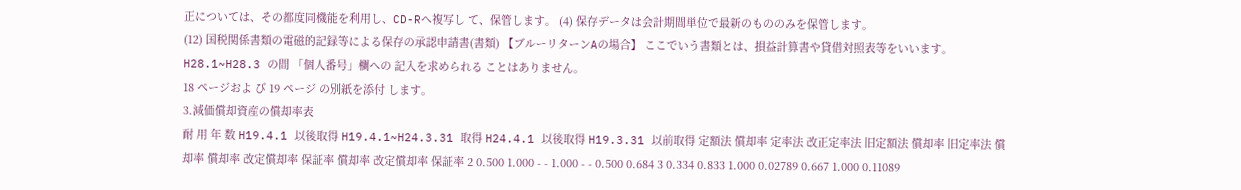正については、その都度同機能を利用し、CD-Rへ複写し て、保管します。 (4) 保存データは会計期間単位で最新のもののみを保管します。
(12) 国税関係書類の電磁的記録等による保存の承認申請書(書類) 【ブルーリターンAの場合】 ここでいう書類とは、損益計算書や貸借対照表等をいいます。 H28.1~H28.3 の間 「個人番号」欄への 記入を求められる ことはありません。
18 ページおよ び 19 ページ の別紙を添付 します。
3.減価償却資産の償却率表
耐 用 年 数 H19.4.1 以後取得 H19.4.1~H24.3.31 取得 H24.4.1 以後取得 H19.3.31 以前取得 定額法 償却率 定率法 改正定率法 旧定額法 償却率 旧定率法 償却率 償却率 改定償却率 保証率 償却率 改定償却率 保証率 2 0.500 1.000 - - 1.000 - - 0.500 0.684 3 0.334 0.833 1.000 0.02789 0.667 1.000 0.11089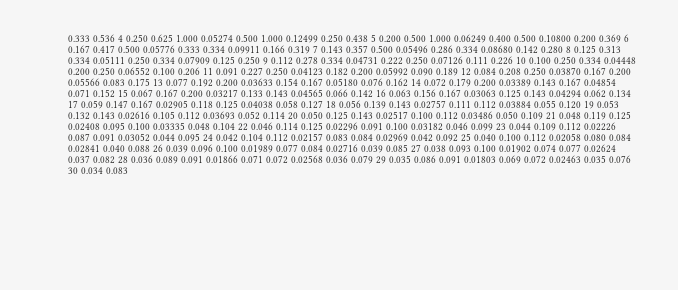0.333 0.536 4 0.250 0.625 1.000 0.05274 0.500 1.000 0.12499 0.250 0.438 5 0.200 0.500 1.000 0.06249 0.400 0.500 0.10800 0.200 0.369 6 0.167 0.417 0.500 0.05776 0.333 0.334 0.09911 0.166 0.319 7 0.143 0.357 0.500 0.05496 0.286 0.334 0.08680 0.142 0.280 8 0.125 0.313 0.334 0.05111 0.250 0.334 0.07909 0.125 0.250 9 0.112 0.278 0.334 0.04731 0.222 0.250 0.07126 0.111 0.226 10 0.100 0.250 0.334 0.04448 0.200 0.250 0.06552 0.100 0.206 11 0.091 0.227 0.250 0.04123 0.182 0.200 0.05992 0.090 0.189 12 0.084 0.208 0.250 0.03870 0.167 0.200 0.05566 0.083 0.175 13 0.077 0.192 0.200 0.03633 0.154 0.167 0.05180 0.076 0.162 14 0.072 0.179 0.200 0.03389 0.143 0.167 0.04854 0.071 0.152 15 0.067 0.167 0.200 0.03217 0.133 0.143 0.04565 0.066 0.142 16 0.063 0.156 0.167 0.03063 0.125 0.143 0.04294 0.062 0.134 17 0.059 0.147 0.167 0.02905 0.118 0.125 0.04038 0.058 0.127 18 0.056 0.139 0.143 0.02757 0.111 0.112 0.03884 0.055 0.120 19 0.053 0.132 0.143 0.02616 0.105 0.112 0.03693 0.052 0.114 20 0.050 0.125 0.143 0.02517 0.100 0.112 0.03486 0.050 0.109 21 0.048 0.119 0.125 0.02408 0.095 0.100 0.03335 0.048 0.104 22 0.046 0.114 0.125 0.02296 0.091 0.100 0.03182 0.046 0.099 23 0.044 0.109 0.112 0.02226 0.087 0.091 0.03052 0.044 0.095 24 0.042 0.104 0.112 0.02157 0.083 0.084 0.02969 0.042 0.092 25 0.040 0.100 0.112 0.02058 0.080 0.084 0.02841 0.040 0.088 26 0.039 0.096 0.100 0.01989 0.077 0.084 0.02716 0.039 0.085 27 0.038 0.093 0.100 0.01902 0.074 0.077 0.02624 0.037 0.082 28 0.036 0.089 0.091 0.01866 0.071 0.072 0.02568 0.036 0.079 29 0.035 0.086 0.091 0.01803 0.069 0.072 0.02463 0.035 0.076 30 0.034 0.083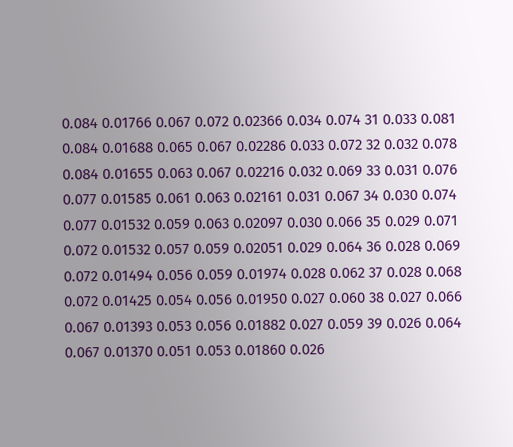0.084 0.01766 0.067 0.072 0.02366 0.034 0.074 31 0.033 0.081 0.084 0.01688 0.065 0.067 0.02286 0.033 0.072 32 0.032 0.078 0.084 0.01655 0.063 0.067 0.02216 0.032 0.069 33 0.031 0.076 0.077 0.01585 0.061 0.063 0.02161 0.031 0.067 34 0.030 0.074 0.077 0.01532 0.059 0.063 0.02097 0.030 0.066 35 0.029 0.071 0.072 0.01532 0.057 0.059 0.02051 0.029 0.064 36 0.028 0.069 0.072 0.01494 0.056 0.059 0.01974 0.028 0.062 37 0.028 0.068 0.072 0.01425 0.054 0.056 0.01950 0.027 0.060 38 0.027 0.066 0.067 0.01393 0.053 0.056 0.01882 0.027 0.059 39 0.026 0.064 0.067 0.01370 0.051 0.053 0.01860 0.026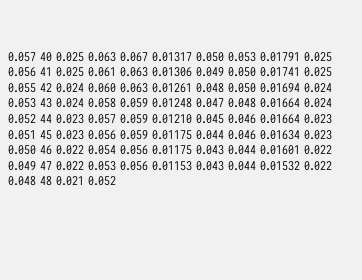0.057 40 0.025 0.063 0.067 0.01317 0.050 0.053 0.01791 0.025 0.056 41 0.025 0.061 0.063 0.01306 0.049 0.050 0.01741 0.025 0.055 42 0.024 0.060 0.063 0.01261 0.048 0.050 0.01694 0.024 0.053 43 0.024 0.058 0.059 0.01248 0.047 0.048 0.01664 0.024 0.052 44 0.023 0.057 0.059 0.01210 0.045 0.046 0.01664 0.023 0.051 45 0.023 0.056 0.059 0.01175 0.044 0.046 0.01634 0.023 0.050 46 0.022 0.054 0.056 0.01175 0.043 0.044 0.01601 0.022 0.049 47 0.022 0.053 0.056 0.01153 0.043 0.044 0.01532 0.022 0.048 48 0.021 0.052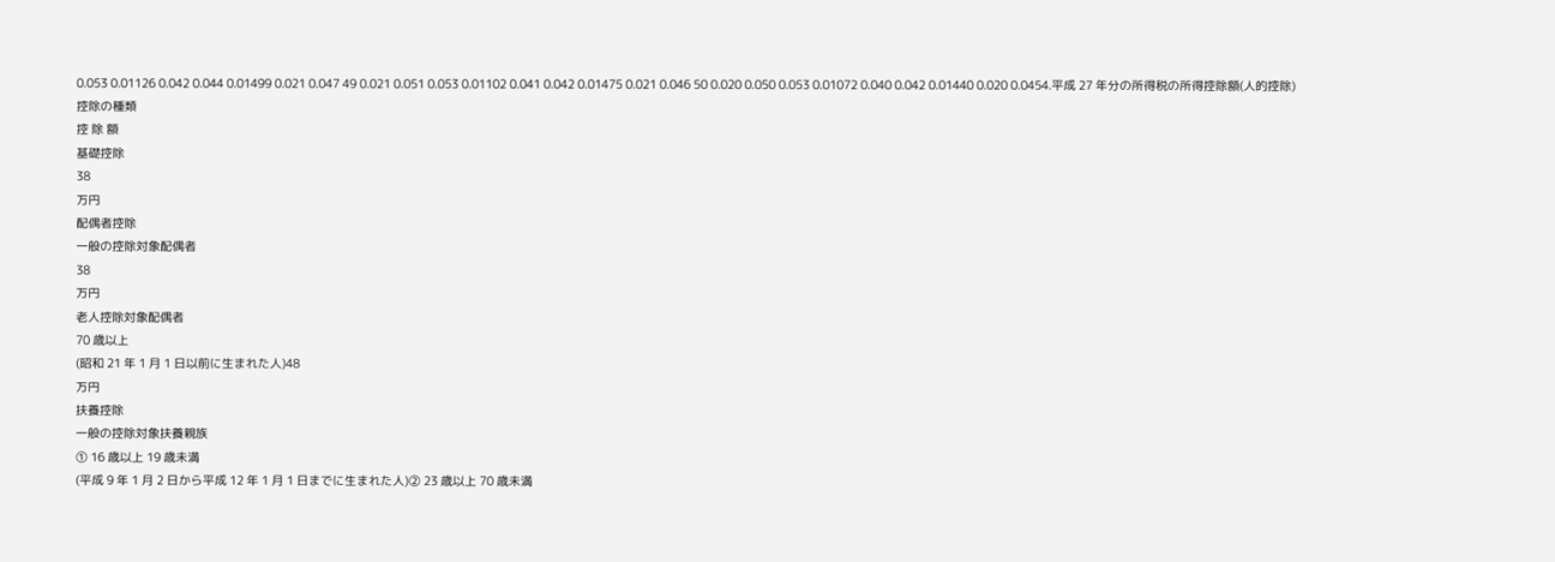0.053 0.01126 0.042 0.044 0.01499 0.021 0.047 49 0.021 0.051 0.053 0.01102 0.041 0.042 0.01475 0.021 0.046 50 0.020 0.050 0.053 0.01072 0.040 0.042 0.01440 0.020 0.0454.平成 27 年分の所得税の所得控除額(人的控除)
控除の種類
控 除 額
基礎控除
38
万円
配偶者控除
一般の控除対象配偶者
38
万円
老人控除対象配偶者
70 歳以上
(昭和 21 年 1 月 1 日以前に生まれた人)48
万円
扶養控除
一般の控除対象扶養親族
① 16 歳以上 19 歳未満
(平成 9 年 1 月 2 日から平成 12 年 1 月 1 日までに生まれた人)② 23 歳以上 70 歳未満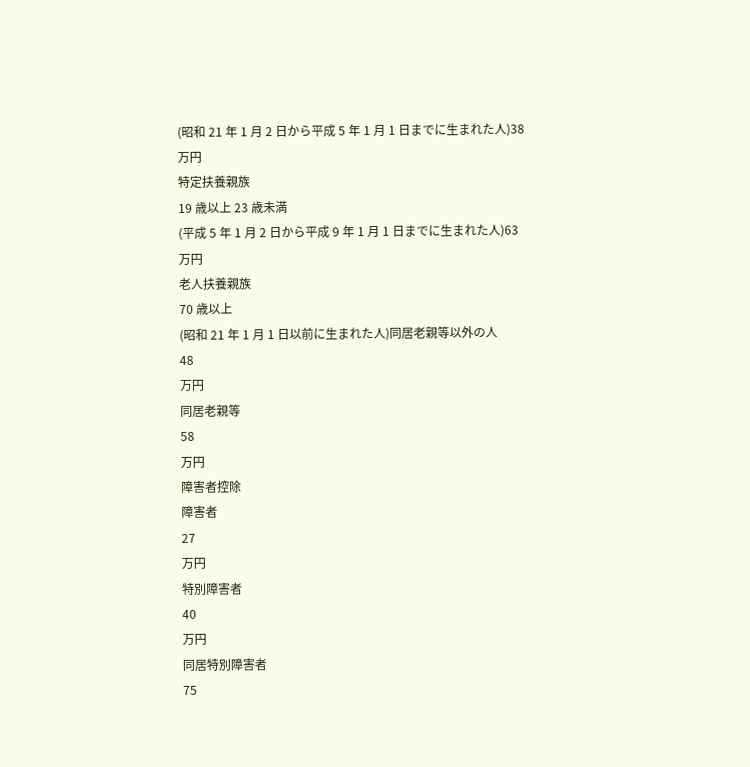(昭和 21 年 1 月 2 日から平成 5 年 1 月 1 日までに生まれた人)38
万円
特定扶養親族
19 歳以上 23 歳未満
(平成 5 年 1 月 2 日から平成 9 年 1 月 1 日までに生まれた人)63
万円
老人扶養親族
70 歳以上
(昭和 21 年 1 月 1 日以前に生まれた人)同居老親等以外の人
48
万円
同居老親等
58
万円
障害者控除
障害者
27
万円
特別障害者
40
万円
同居特別障害者
75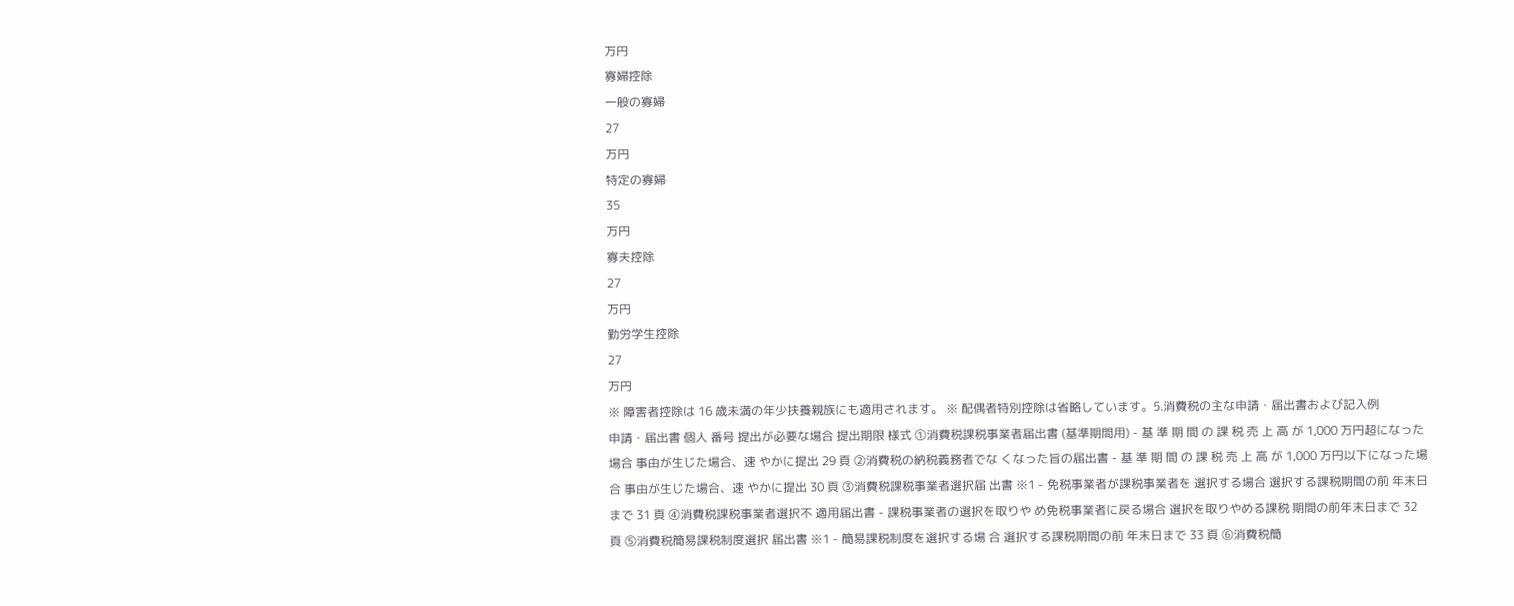万円
寡婦控除
一般の寡婦
27
万円
特定の寡婦
35
万円
寡夫控除
27
万円
勤労学生控除
27
万円
※ 障害者控除は 16 歳未満の年少扶養親族にも適用されます。 ※ 配偶者特別控除は省略しています。5.消費税の主な申請・届出書および記入例
申請・届出書 個人 番号 提出が必要な場合 提出期限 様式 ①消費税課税事業者届出書 (基準期間用) - 基 準 期 間 の 課 税 売 上 高 が 1,000 万円超になった場合 事由が生じた場合、速 やかに提出 29 頁 ②消費税の納税義務者でな くなった旨の届出書 - 基 準 期 間 の 課 税 売 上 高 が 1,000 万円以下になった場 合 事由が生じた場合、速 やかに提出 30 頁 ③消費税課税事業者選択届 出書 ※1 - 免税事業者が課税事業者を 選択する場合 選択する課税期間の前 年末日まで 31 頁 ④消費税課税事業者選択不 適用届出書 - 課税事業者の選択を取りや め免税事業者に戻る場合 選択を取りやめる課税 期間の前年末日まで 32 頁 ⑤消費税簡易課税制度選択 届出書 ※1 - 簡易課税制度を選択する場 合 選択する課税期間の前 年末日まで 33 頁 ⑥消費税簡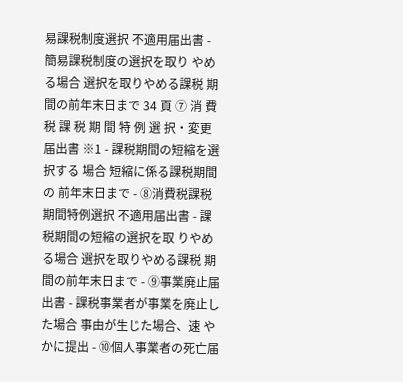易課税制度選択 不適用届出書 - 簡易課税制度の選択を取り やめる場合 選択を取りやめる課税 期間の前年末日まで 34 頁 ⑦ 消 費 税 課 税 期 間 特 例 選 択・変更届出書 ※1 - 課税期間の短縮を選択する 場合 短縮に係る課税期間の 前年末日まで - ⑧消費税課税期間特例選択 不適用届出書 - 課税期間の短縮の選択を取 りやめる場合 選択を取りやめる課税 期間の前年末日まで - ⑨事業廃止届出書 - 課税事業者が事業を廃止し た場合 事由が生じた場合、速 やかに提出 - ⑩個人事業者の死亡届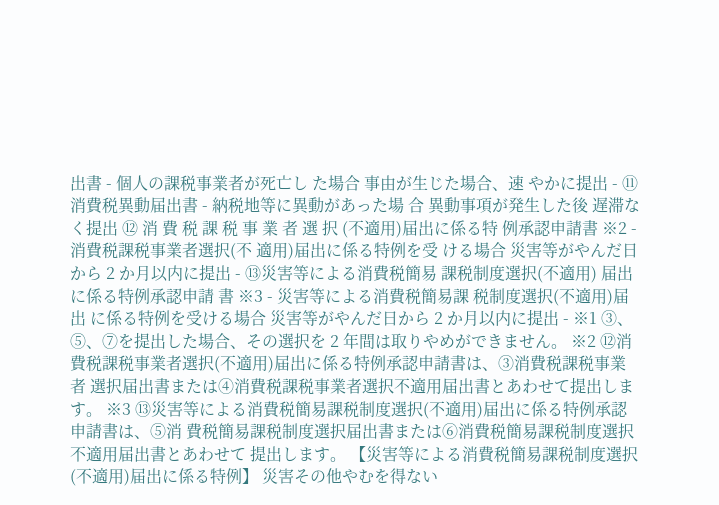出書 - 個人の課税事業者が死亡し た場合 事由が生じた場合、速 やかに提出 - ⑪消費税異動届出書 - 納税地等に異動があった場 合 異動事項が発生した後 遅滞なく提出 ⑫ 消 費 税 課 税 事 業 者 選 択 (不適用)届出に係る特 例承認申請書 ※2 - 消費税課税事業者選択(不 適用)届出に係る特例を受 ける場合 災害等がやんだ日から 2 か月以内に提出 - ⑬災害等による消費税簡易 課税制度選択(不適用) 届出に係る特例承認申請 書 ※3 - 災害等による消費税簡易課 税制度選択(不適用)届出 に係る特例を受ける場合 災害等がやんだ日から 2 か月以内に提出 - ※1 ③、⑤、⑦を提出した場合、その選択を 2 年間は取りやめができません。 ※2 ⑫消費税課税事業者選択(不適用)届出に係る特例承認申請書は、③消費税課税事業者 選択届出書または④消費税課税事業者選択不適用届出書とあわせて提出します。 ※3 ⑬災害等による消費税簡易課税制度選択(不適用)届出に係る特例承認申請書は、⑤消 費税簡易課税制度選択届出書または⑥消費税簡易課税制度選択不適用届出書とあわせて 提出します。 【災害等による消費税簡易課税制度選択(不適用)届出に係る特例】 災害その他やむを得ない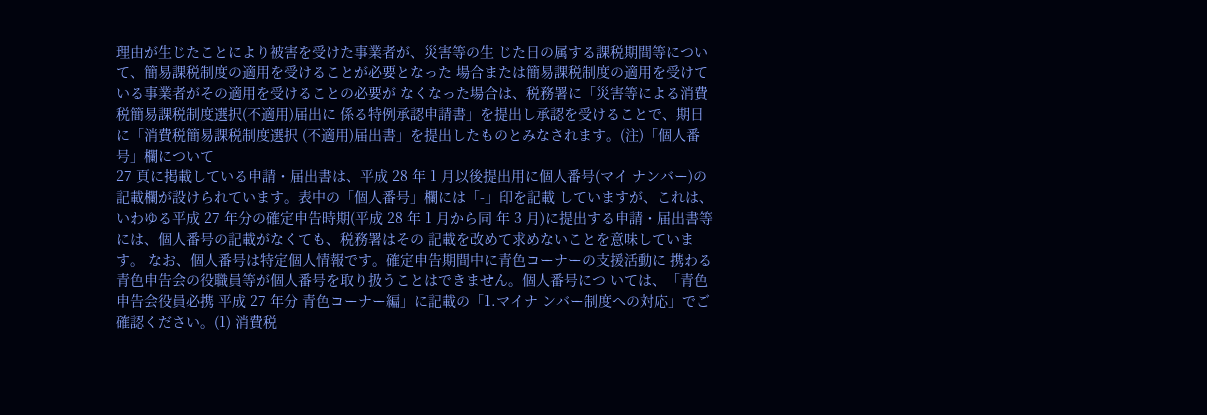理由が生じたことにより被害を受けた事業者が、災害等の生 じた日の属する課税期間等について、簡易課税制度の適用を受けることが必要となった 場合または簡易課税制度の適用を受けている事業者がその適用を受けることの必要が なくなった場合は、税務署に「災害等による消費税簡易課税制度選択(不適用)届出に 係る特例承認申請書」を提出し承認を受けることで、期日に「消費税簡易課税制度選択 (不適用)届出書」を提出したものとみなされます。(注)「個人番号」欄について
27 頁に掲載している申請・届出書は、平成 28 年 1 月以後提出用に個人番号(マイ ナンバー)の記載欄が設けられています。表中の「個人番号」欄には「-」印を記載 していますが、これは、いわゆる平成 27 年分の確定申告時期(平成 28 年 1 月から同 年 3 月)に提出する申請・届出書等には、個人番号の記載がなくても、税務署はその 記載を改めて求めないことを意味しています。 なお、個人番号は特定個人情報です。確定申告期間中に青色コーナーの支援活動に 携わる青色申告会の役職員等が個人番号を取り扱うことはできません。個人番号につ いては、「青色申告会役員必携 平成 27 年分 青色コーナー編」に記載の「1.マイナ ンバー制度への対応」でご確認ください。(1) 消費税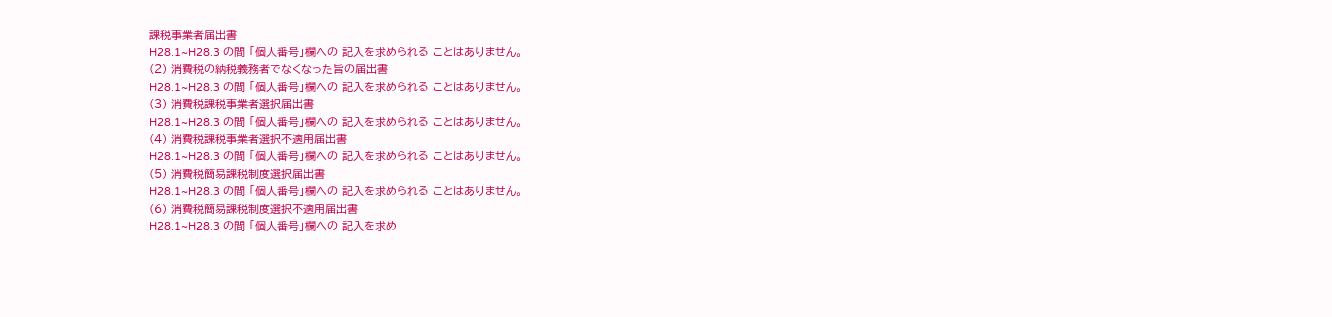課税事業者届出書
H28.1~H28.3 の間 「個人番号」欄への 記入を求められる ことはありません。
(2) 消費税の納税義務者でなくなった旨の届出書
H28.1~H28.3 の間 「個人番号」欄への 記入を求められる ことはありません。
(3) 消費税課税事業者選択届出書
H28.1~H28.3 の間 「個人番号」欄への 記入を求められる ことはありません。
(4) 消費税課税事業者選択不適用届出書
H28.1~H28.3 の間 「個人番号」欄への 記入を求められる ことはありません。
(5) 消費税簡易課税制度選択届出書
H28.1~H28.3 の間 「個人番号」欄への 記入を求められる ことはありません。
(6) 消費税簡易課税制度選択不適用届出書
H28.1~H28.3 の間 「個人番号」欄への 記入を求め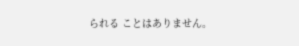られる ことはありません。